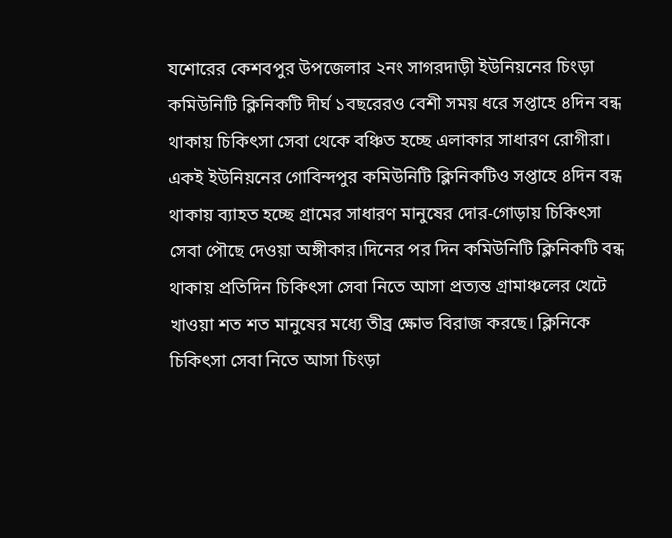যশোরের কেশবপুর উপজেলার ২নং সাগরদাড়ী ইউনিয়নের চিংড়া কমিউনিটি ক্লিনিকটি দীর্ঘ ১বছরেরও বেশী সময় ধরে সপ্তাহে ৪দিন বন্ধ থাকায় চিকিৎসা সেবা থেকে বঞ্চিত হচ্ছে এলাকার সাধারণ রোগীরা। একই ইউনিয়নের গোবিন্দপুর কমিউনিটি ক্লিনিকটিও সপ্তাহে ৪দিন বন্ধ থাকায় ব্যাহত হচ্ছে গ্রামের সাধারণ মানুষের দোর-গোড়ায় চিকিৎসা সেবা পৌছে দেওয়া অঙ্গীকার।দিনের পর দিন কমিউনিটি ক্লিনিকটি বন্ধ থাকায় প্রতিদিন চিকিৎসা সেবা নিতে আসা প্রত্যন্ত গ্রামাঞ্চলের খেটে খাওয়া শত শত মানুষের মধ্যে তীব্র ক্ষোভ বিরাজ করছে। ক্লিনিকে চিকিৎসা সেবা নিতে আসা চিংড়া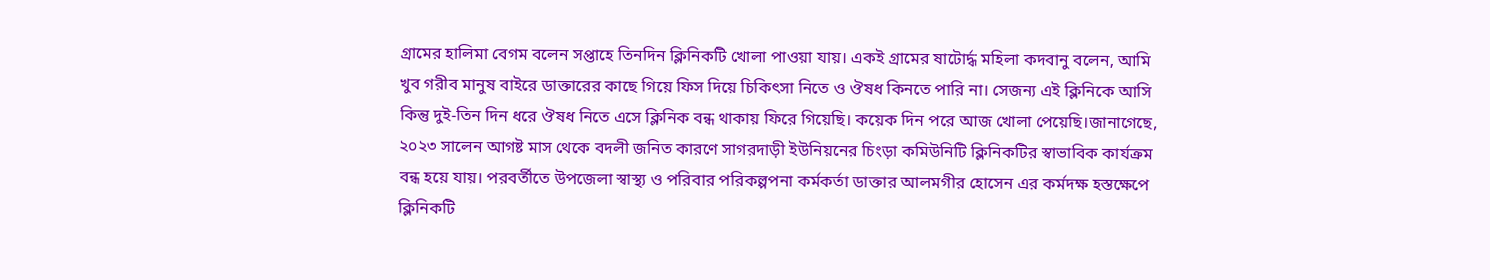গ্রামের হালিমা বেগম বলেন সপ্তাহে তিনদিন ক্লিনিকটি খোলা পাওয়া যায়। একই গ্রামের ষাটোর্দ্ধ মহিলা কদবানু বলেন, আমি খুব গরীব মানুষ বাইরে ডাক্তারের কাছে গিয়ে ফিস দিয়ে চিকিৎসা নিতে ও ঔষধ কিনতে পারি না। সেজন্য এই ক্লিনিকে আসি কিন্তু দুই-তিন দিন ধরে ঔষধ নিতে এসে ক্লিনিক বন্ধ থাকায় ফিরে গিয়েছি। কয়েক দিন পরে আজ খোলা পেয়েছি।জানাগেছে, ২০২৩ সালেন আগষ্ট মাস থেকে বদলী জনিত কারণে সাগরদাড়ী ইউনিয়নের চিংড়া কমিউনিটি ক্লিনিকটির স্বাভাবিক কার্যক্রম বন্ধ হয়ে যায়। পরবর্তীতে উপজেলা স্বাস্থ্য ও পরিবার পরিকল্পপনা কর্মকর্তা ডাক্তার আলমগীর হোসেন এর কর্মদক্ষ হস্তক্ষেপে ক্লিনিকটি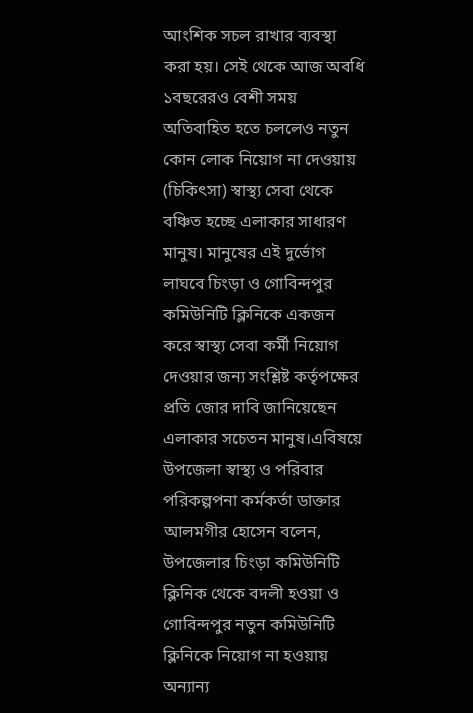আংশিক সচল রাখার ব্যবস্থা করা হয়। সেই থেকে আজ অবধি ১বছরেরও বেশী সময় অতিবাহিত হতে চললেও নতুন কোন লোক নিয়োগ না দেওয়ায় (চিকিৎসা) স্বাস্থ্য সেবা থেকে বঞ্চিত হচ্ছে এলাকার সাধারণ মানুষ। মানুষের এই দুর্ভোগ লাঘবে চিংড়া ও গোবিন্দপুর কমিউনিটি ক্লিনিকে একজন করে স্বাস্থ্য সেবা কর্মী নিয়োগ দেওয়ার জন্য সংশ্লিষ্ট কর্তৃপক্ষের প্রতি জোর দাবি জানিয়েছেন এলাকার সচেতন মানুষ।এবিষয়ে উপজেলা স্বাস্থ্য ও পরিবার পরিকল্পপনা কর্মকর্তা ডাক্তার আলমগীর হোসেন বলেন, উপজেলার চিংড়া কমিউনিটি ক্লিনিক থেকে বদলী হওয়া ও গোবিন্দপুর নতুন কমিউনিটি ক্লিনিকে নিয়োগ না হওয়ায় অন্যান্য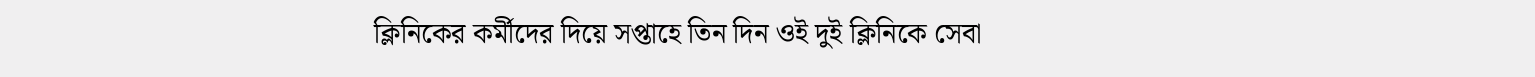ক্লিনিকের কর্মীদের দিয়ে সপ্তাহে তিন দিন ওই দুই ক্লিনিকে সেবা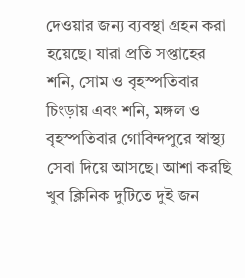দেওয়ার জন্য ব্যবস্থা গ্রহন করা হয়েছে। যারা প্রতি সপ্তাহের শনি, সোম ও বৃহস্পতিবার চিংড়ায় এবং শনি, মঙ্গল ও বৃহস্পতিবার গোবিন্দপুরে স্বাস্থ্য সেবা দিয়ে আসছে। আশা করছি খুব ক্লিনিক দুটিতে দুই জন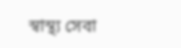স্বাস্থ্য সেবা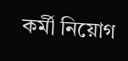কর্মী নিয়োগ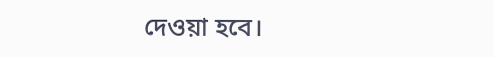দেওয়া হবে।